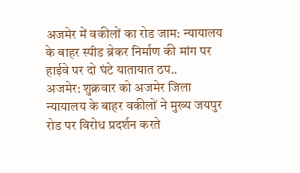अजमेर में वकीलों का रोड जाम: न्यायालय के बाहर स्पीड ब्रेकर निर्माण की मांग पर हाईवे पर दो घंटे यातायात ठप..
अजमेर: शुक्रवार को अजमेर जिला न्यायालय के बाहर वकीलों ने मुख्य जयपुर रोड पर विरोध प्रदर्शन करते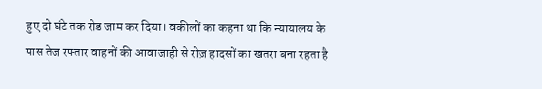हुए दो घंटे तक रोड जाम कर दिया। वकीलों का कहना था कि न्यायालय के पास तेज रफ्तार वाहनों की आवाजाही से रोज़ हादसों का खतरा बना रहता है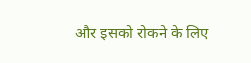और इसको रोकने के लिए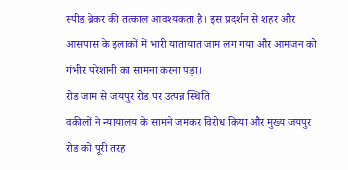स्पीड ब्रेकर की तत्काल आवश्यकता है। इस प्रदर्शन से शहर और आसपास के इलाकों में भारी यातायात जाम लग गया और आमजन को गंभीर परेशानी का सामना करना पड़ा।
रोड जाम से जयपुर रोड पर उत्पन्न स्थिति
वकीलों ने न्यायालय के सामने जमकर विरोध किया और मुख्य जयपुर रोड को पूरी तरह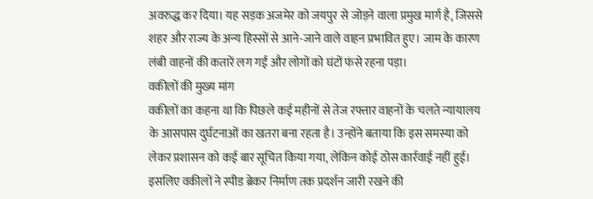अवरुद्ध कर दिया। यह सड़क अजमेर को जयपुर से जोड़ने वाला प्रमुख मार्ग है, जिससे शहर और राज्य के अन्य हिस्सों से आने-जाने वाले वाहन प्रभावित हुए। जाम के कारण लंबी वाहनों की कतारें लग गईं और लोगों को घंटों फंसे रहना पड़ा।
वकीलों की मुख्य मांग
वकीलों का कहना था कि पिछले कई महीनों से तेज रफ्तार वाहनों के चलते न्यायालय के आसपास दुर्घटनाओं का खतरा बना रहता है। उन्होंने बताया कि इस समस्या को लेकर प्रशासन को कई बार सूचित किया गया, लेकिन कोई ठोस कार्रवाई नहीं हुई। इसलिए वकीलों ने स्पीड ब्रेकर निर्माण तक प्रदर्शन जारी रखने की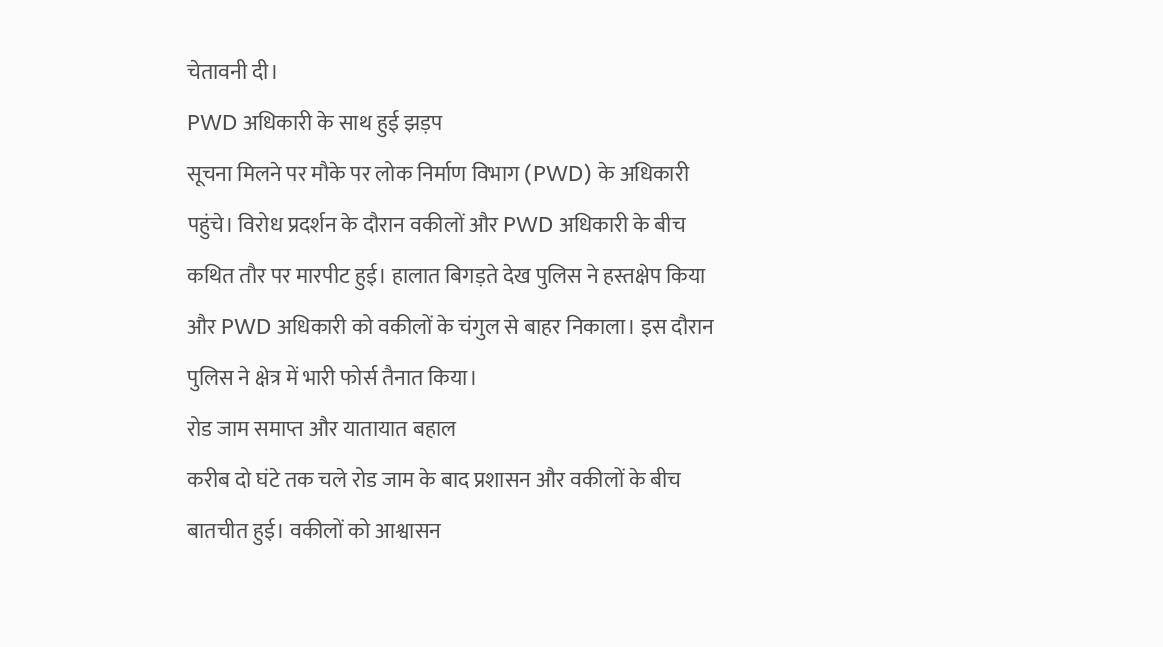चेतावनी दी।
PWD अधिकारी के साथ हुई झड़प
सूचना मिलने पर मौके पर लोक निर्माण विभाग (PWD) के अधिकारी पहुंचे। विरोध प्रदर्शन के दौरान वकीलों और PWD अधिकारी के बीच कथित तौर पर मारपीट हुई। हालात बिगड़ते देख पुलिस ने हस्तक्षेप किया और PWD अधिकारी को वकीलों के चंगुल से बाहर निकाला। इस दौरान पुलिस ने क्षेत्र में भारी फोर्स तैनात किया।
रोड जाम समाप्त और यातायात बहाल
करीब दो घंटे तक चले रोड जाम के बाद प्रशासन और वकीलों के बीच बातचीत हुई। वकीलों को आश्वासन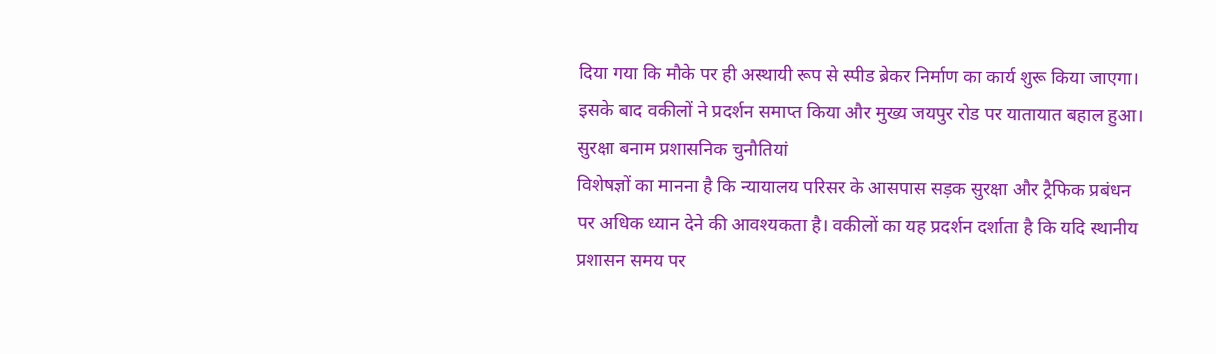दिया गया कि मौके पर ही अस्थायी रूप से स्पीड ब्रेकर निर्माण का कार्य शुरू किया जाएगा। इसके बाद वकीलों ने प्रदर्शन समाप्त किया और मुख्य जयपुर रोड पर यातायात बहाल हुआ।
सुरक्षा बनाम प्रशासनिक चुनौतियां
विशेषज्ञों का मानना है कि न्यायालय परिसर के आसपास सड़क सुरक्षा और ट्रैफिक प्रबंधन पर अधिक ध्यान देने की आवश्यकता है। वकीलों का यह प्रदर्शन दर्शाता है कि यदि स्थानीय प्रशासन समय पर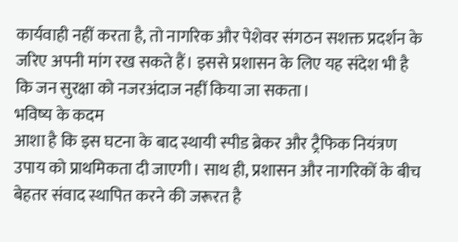कार्यवाही नहीं करता है, तो नागरिक और पेशेवर संगठन सशक्त प्रदर्शन के जरिए अपनी मांग रख सकते हैं। इससे प्रशासन के लिए यह संदेश भी है कि जन सुरक्षा को नजरअंदाज नहीं किया जा सकता।
भविष्य के कदम
आशा है कि इस घटना के बाद स्थायी स्पीड ब्रेकर और ट्रैफिक नियंत्रण उपाय को प्राथमिकता दी जाएगी। साथ ही, प्रशासन और नागरिकों के बीच बेहतर संवाद स्थापित करने की जरूरत है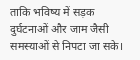ताकि भविष्य में सड़क दुर्घटनाओं और जाम जैसी समस्याओं से निपटा जा सके।